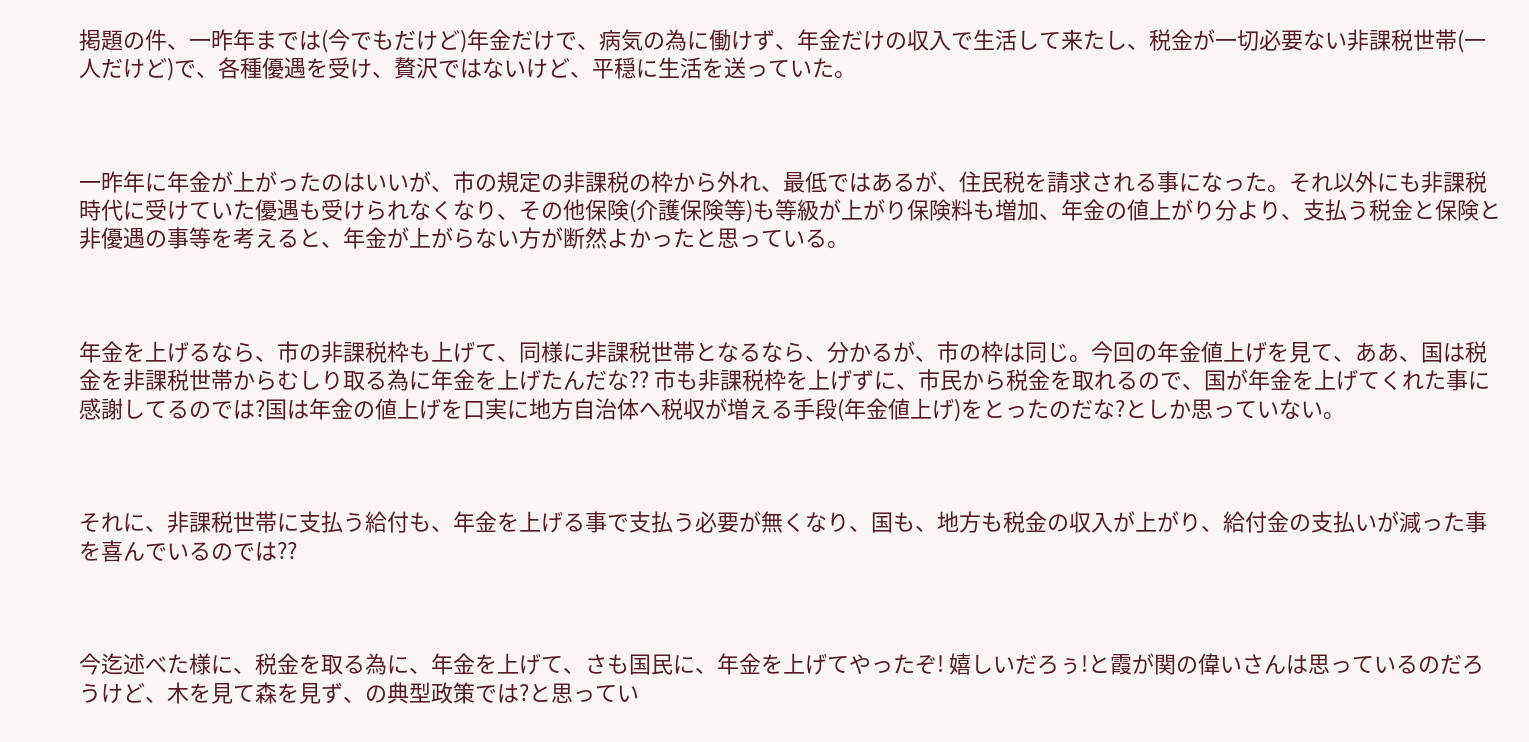掲題の件、一昨年までは(今でもだけど)年金だけで、病気の為に働けず、年金だけの収入で生活して来たし、税金が一切必要ない非課税世帯(一人だけど)で、各種優遇を受け、贅沢ではないけど、平穏に生活を送っていた。



一昨年に年金が上がったのはいいが、市の規定の非課税の枠から外れ、最低ではあるが、住民税を請求される事になった。それ以外にも非課税時代に受けていた優遇も受けられなくなり、その他保険(介護保険等)も等級が上がり保険料も増加、年金の値上がり分より、支払う税金と保険と非優遇の事等を考えると、年金が上がらない方が断然よかったと思っている。



年金を上げるなら、市の非課税枠も上げて、同様に非課税世帯となるなら、分かるが、市の枠は同じ。今回の年金値上げを見て、ああ、国は税金を非課税世帯からむしり取る為に年金を上げたんだな?? 市も非課税枠を上げずに、市民から税金を取れるので、国が年金を上げてくれた事に感謝してるのでは?国は年金の値上げを口実に地方自治体へ税収が増える手段(年金値上げ)をとったのだな?としか思っていない。



それに、非課税世帯に支払う給付も、年金を上げる事で支払う必要が無くなり、国も、地方も税金の収入が上がり、給付金の支払いが減った事を喜んでいるのでは??



今迄述べた様に、税金を取る為に、年金を上げて、さも国民に、年金を上げてやったぞ! 嬉しいだろぅ!と霞が関の偉いさんは思っているのだろうけど、木を見て森を見ず、の典型政策では?と思ってい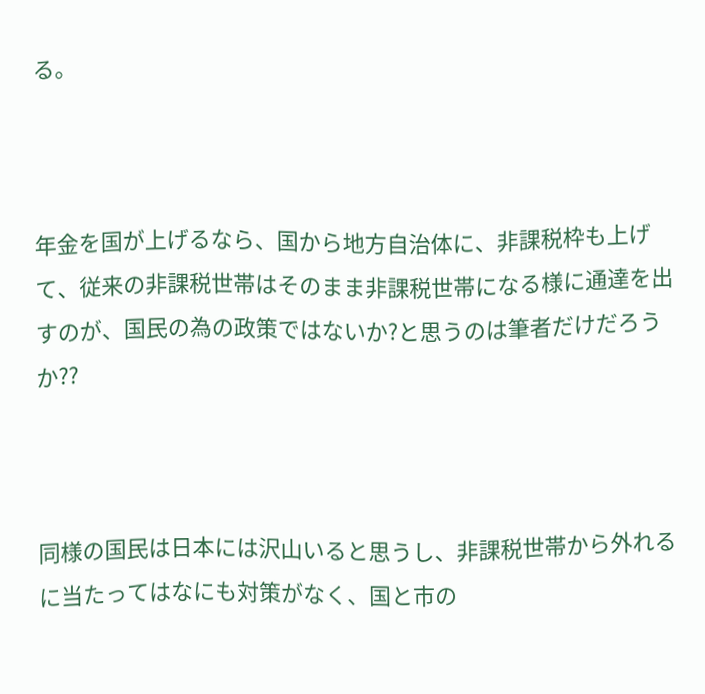る。



年金を国が上げるなら、国から地方自治体に、非課税枠も上げて、従来の非課税世帯はそのまま非課税世帯になる様に通達を出すのが、国民の為の政策ではないか?と思うのは筆者だけだろうか??



同様の国民は日本には沢山いると思うし、非課税世帯から外れるに当たってはなにも対策がなく、国と市の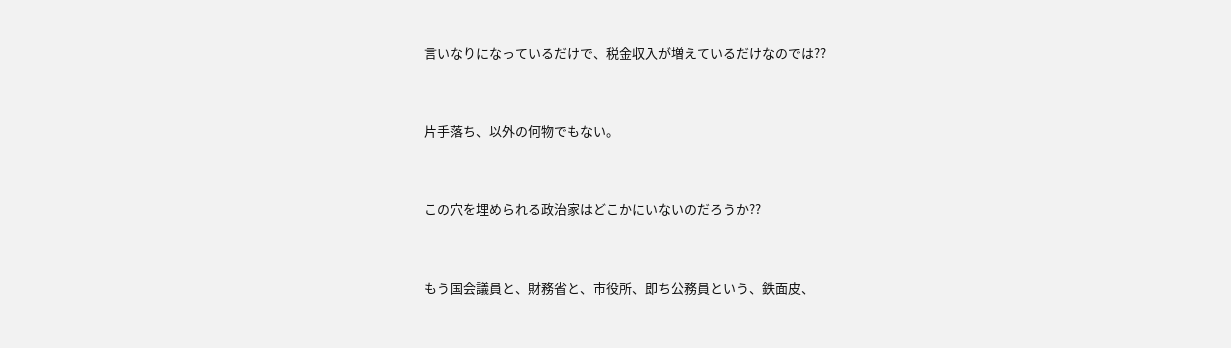言いなりになっているだけで、税金収入が増えているだけなのでは??



片手落ち、以外の何物でもない。



この穴を埋められる政治家はどこかにいないのだろうか??



もう国会議員と、財務省と、市役所、即ち公務員という、鉄面皮、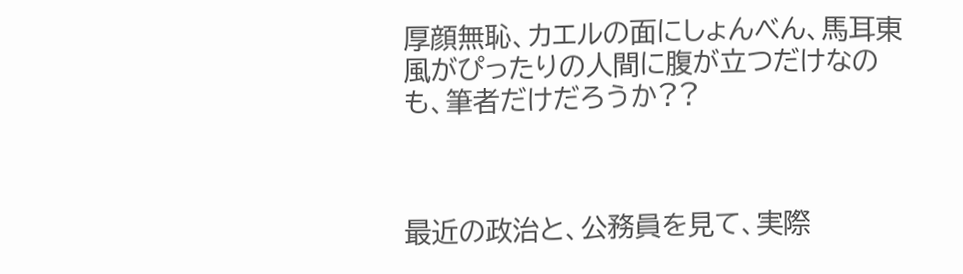厚顔無恥、カエルの面にしょんべん、馬耳東風がぴったりの人間に腹が立つだけなのも、筆者だけだろうか??



最近の政治と、公務員を見て、実際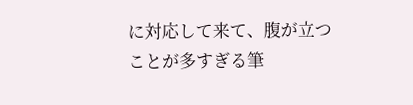に対応して来て、腹が立つことが多すぎる筆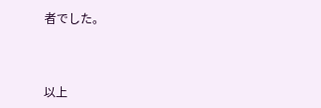者でした。



以上